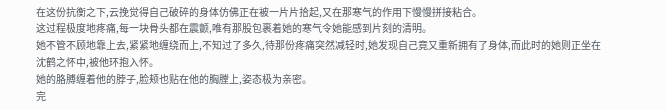在这份抗衡之下,云挽觉得自己破碎的身体仿佛正在被一片片拾起,又在那寒气的作用下慢慢拼接粘合。
这过程极度地疼痛,每一块骨头都在震颤,唯有那股包裹着她的寒气令她能感到片刻的清明。
她不管不顾地靠上去,紧紧地缠绕而上,不知过了多久,待那份疼痛突然减轻时,她发现自己竟又重新拥有了身体,而此时的她则正坐在沈鹤之怀中,被他环抱入怀。
她的胳膊缠着他的脖子,脸颊也贴在他的胸膛上,姿态极为亲密。
完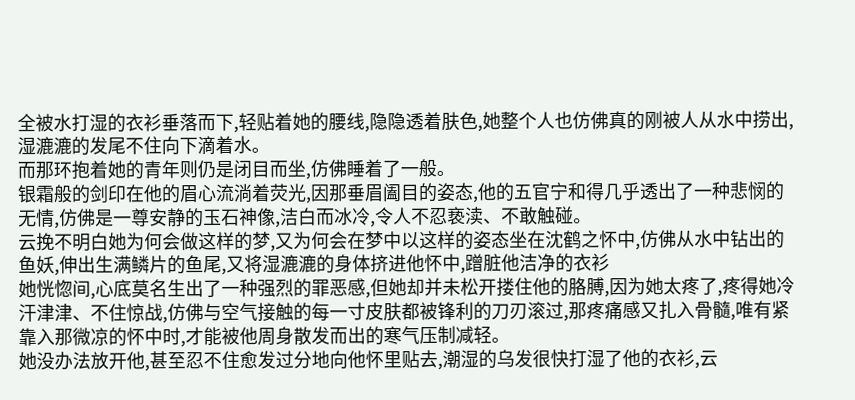全被水打湿的衣衫垂落而下,轻贴着她的腰线,隐隐透着肤色,她整个人也仿佛真的刚被人从水中捞出,湿漉漉的发尾不住向下滴着水。
而那环抱着她的青年则仍是闭目而坐,仿佛睡着了一般。
银霜般的剑印在他的眉心流淌着荧光,因那垂眉阖目的姿态,他的五官宁和得几乎透出了一种悲悯的无情,仿佛是一尊安静的玉石神像,洁白而冰冷,令人不忍亵渎、不敢触碰。
云挽不明白她为何会做这样的梦,又为何会在梦中以这样的姿态坐在沈鹤之怀中,仿佛从水中钻出的鱼妖,伸出生满鳞片的鱼尾,又将湿漉漉的身体挤进他怀中,蹭脏他洁净的衣衫
她恍惚间,心底莫名生出了一种强烈的罪恶感,但她却并未松开搂住他的胳膊,因为她太疼了,疼得她冷汗津津、不住惊战,仿佛与空气接触的每一寸皮肤都被锋利的刀刃滚过,那疼痛感又扎入骨髓,唯有紧靠入那微凉的怀中时,才能被他周身散发而出的寒气压制减轻。
她没办法放开他,甚至忍不住愈发过分地向他怀里贴去,潮湿的乌发很快打湿了他的衣衫,云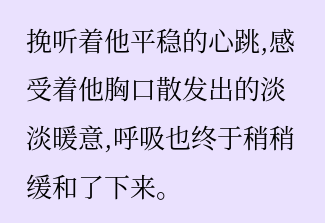挽听着他平稳的心跳,感受着他胸口散发出的淡淡暖意,呼吸也终于稍稍缓和了下来。